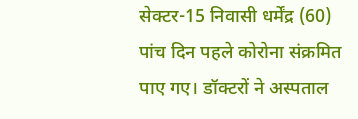सेक्टर-15 निवासी धर्मेंद्र (60) पांच दिन पहले कोरोना संक्रमित पाए गए। डॉक्टरों ने अस्पताल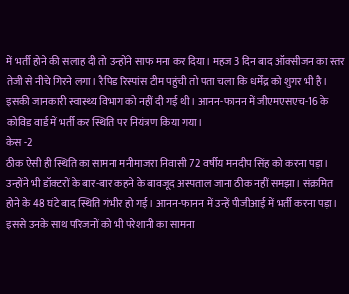में भर्ती होने की सलाह दी तो उन्होंने साफ मना कर दिया। महज 3 दिन बाद ऑक्सीजन का स्तर तेजी से नीचे गिरने लगा। रैपिड रिस्पांस टीम पहुंची तो पता चला कि धर्मेंद्र को शुगर भी है। इसकी जानकारी स्वास्थ्य विभाग को नहीं दी गई थी। आनन-फानन में जीएमएसएच-16 के कोविड वार्ड में भर्ती कर स्थिति पर नियंत्रण किया गया।
केस -2
ठीक ऐसी ही स्थिति का सामना मनीमाजरा निवासी 72 वर्षीय मनदीप सिंह को करना पड़ा। उन्होंने भी डॉक्टरों के बार-बार कहने के बावजूद अस्पताल जाना ठीक नहीं समझा। संक्रमित होने के 48 घंटे बाद स्थिति गंभीर हो गई। आनन-फानन में उन्हें पीजीआई में भर्ती करना पड़ा। इससे उनके साथ परिजनों को भी परेशानी का सामना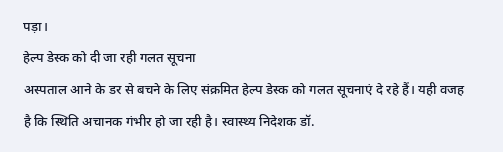पड़ा।
हेल्प डेस्क को दी जा रही गलत सूचना
अस्पताल आने के डर से बचने के लिए संक्रमित हेल्प डेस्क को गलत सूचनाएं दे रहे हैं। यही वजह है कि स्थिति अचानक गंभीर हो जा रही है। स्वास्थ्य निदेशक डॉ.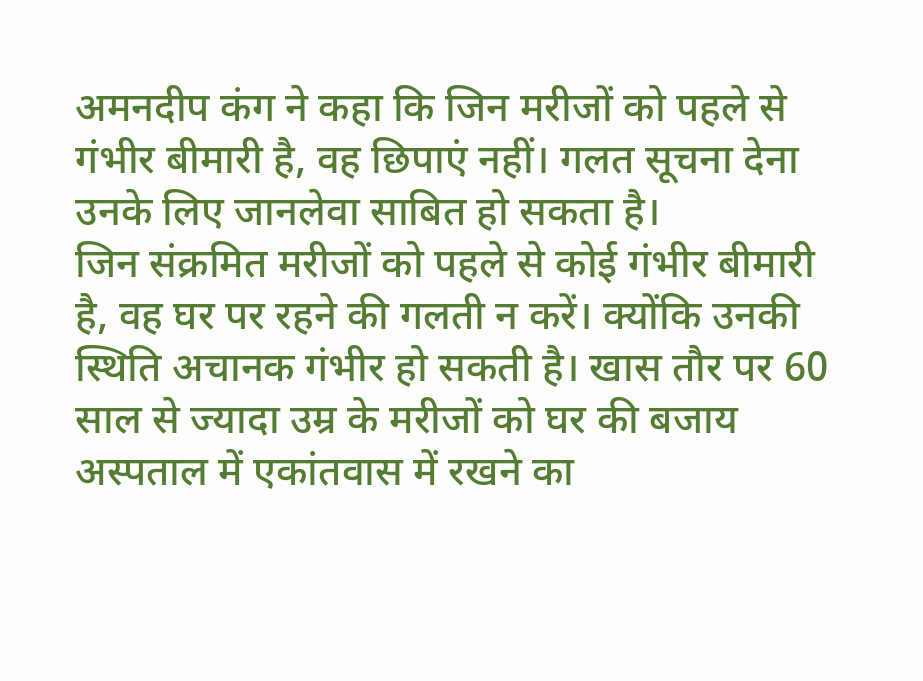अमनदीप कंग ने कहा कि जिन मरीजों को पहले से गंभीर बीमारी है, वह छिपाएं नहीं। गलत सूचना देना उनके लिए जानलेवा साबित हो सकता है।
जिन संक्रमित मरीजों को पहले से कोई गंभीर बीमारी है, वह घर पर रहने की गलती न करें। क्योंकि उनकी स्थिति अचानक गंभीर हो सकती है। खास तौर पर 60 साल से ज्यादा उम्र के मरीजों को घर की बजाय अस्पताल में एकांतवास में रखने का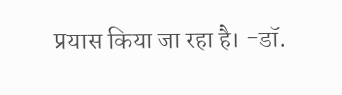प्रयास किया जा रहा है। -डॉ.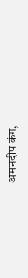अमनदीप कंग,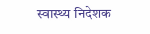स्वास्थ्य निदेशक